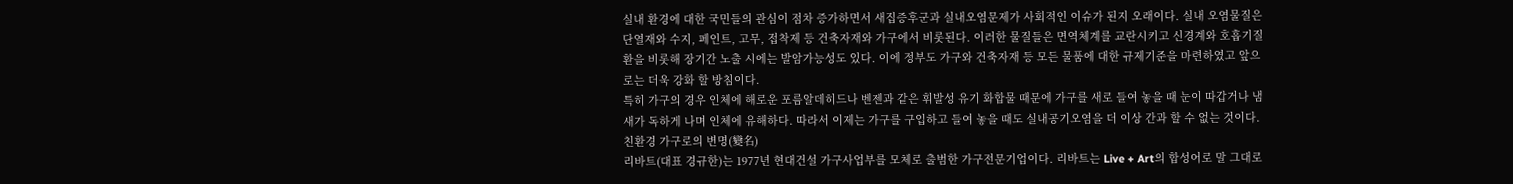실내 환경에 대한 국민들의 관심이 점차 증가하면서 새집증후군과 실내오염문제가 사회적인 이슈가 된지 오래이다. 실내 오염물질은 단열재와 수지, 페인트, 고무, 접착제 등 건축자재와 가구에서 비롯된다. 이러한 물질들은 면역체계를 교란시키고 신경계와 호흡기질환을 비롯해 장기간 노출 시에는 발암가능성도 있다. 이에 정부도 가구와 건축자재 등 모든 물품에 대한 규제기준을 마련하였고 앞으로는 더욱 강화 할 방침이다.
특히 가구의 경우 인체에 해로운 포름알데히드나 벤젠과 같은 휘발성 유기 화합물 때문에 가구를 새로 들여 놓을 때 눈이 따갑거나 냄새가 독하게 나며 인체에 유해하다. 따라서 이제는 가구를 구입하고 들여 놓을 때도 실내공기오염을 더 이상 간과 할 수 없는 것이다.
친환경 가구로의 변명(變名)
리바트(대표 경규한)는 1977년 현대건설 가구사업부를 모체로 출범한 가구전문기업이다. 리바트는 Live + Art의 합성어로 말 그대로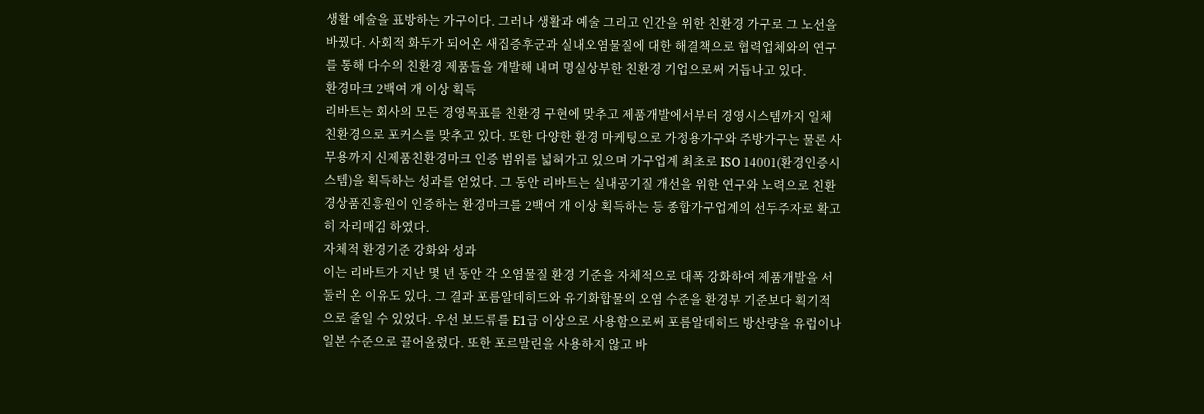생활 예술을 표방하는 가구이다. 그러나 생활과 예술 그리고 인간을 위한 친환경 가구로 그 노선을 바꿨다. 사회적 화두가 되어온 새집증후군과 실내오염물질에 대한 해결책으로 협력업체와의 연구를 통해 다수의 친환경 제품들을 개발해 내며 명실상부한 친환경 기업으로써 거듭나고 있다.
환경마크 2백여 개 이상 획득
리바트는 회사의 모든 경영목표를 친환경 구현에 맞추고 제품개발에서부터 경영시스템까지 일체 친환경으로 포커스를 맞추고 있다. 또한 다양한 환경 마케팅으로 가정용가구와 주방가구는 물론 사무용까지 신제품친환경마크 인증 범위를 넓혀가고 있으며 가구업계 최초로 ISO 14001(환경인증시스템)을 획득하는 성과를 얻었다. 그 동안 리바트는 실내공기질 개선을 위한 연구와 노력으로 친환경상품진흥원이 인증하는 환경마크를 2백여 개 이상 획득하는 등 종합가구업계의 선두주자로 확고히 자리매김 하였다.
자체적 환경기준 강화와 성과
이는 리바트가 지난 몇 년 동안 각 오염물질 환경 기준을 자체적으로 대폭 강화하여 제품개발을 서둘러 온 이유도 있다. 그 결과 포름알데히드와 유기화합물의 오염 수준을 환경부 기준보다 획기적으로 줄일 수 있었다. 우선 보드류를 E1급 이상으로 사용함으로써 포름알데히드 방산량을 유럽이나 일본 수준으로 끌어올렸다. 또한 포르말린을 사용하지 않고 바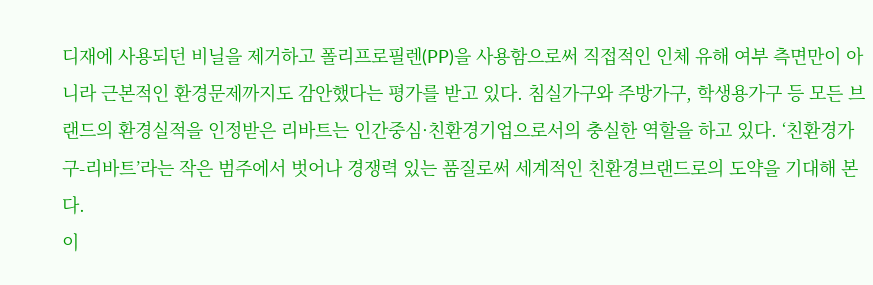디재에 사용되던 비닐을 제거하고 폴리프로필렌(PP)을 사용함으로써 직접적인 인체 유해 여부 측면만이 아니라 근본적인 환경문제까지도 감안했다는 평가를 받고 있다. 침실가구와 주방가구, 학생용가구 등 모든 브랜드의 환경실적을 인정받은 리바트는 인간중심·친환경기업으로서의 충실한 역할을 하고 있다. ‘친환경가구-리바트’라는 작은 범주에서 벗어나 경쟁력 있는 품질로써 세계적인 친환경브랜드로의 도약을 기대해 본다.
이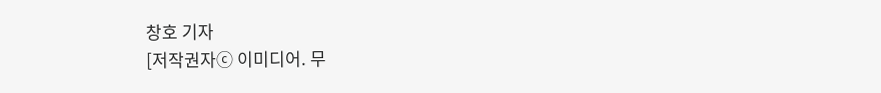창호 기자
[저작권자ⓒ 이미디어. 무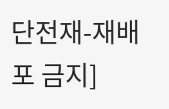단전재-재배포 금지]